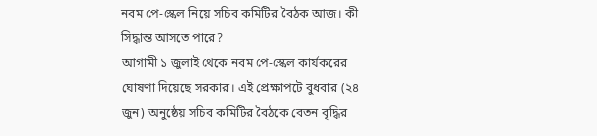নবম পে-স্কেল নিয়ে সচিব কমিটির বৈঠক আজ। কী সিদ্ধান্ত আসতে পারে?
আগামী ১ জুলাই থেকে নবম পে-স্কেল কার্যকরের ঘোষণা দিয়েছে সরকার। এই প্রেক্ষাপটে বুধবার (২৪ জুন) অনুষ্ঠেয় সচিব কমিটির বৈঠকে বেতন বৃদ্ধির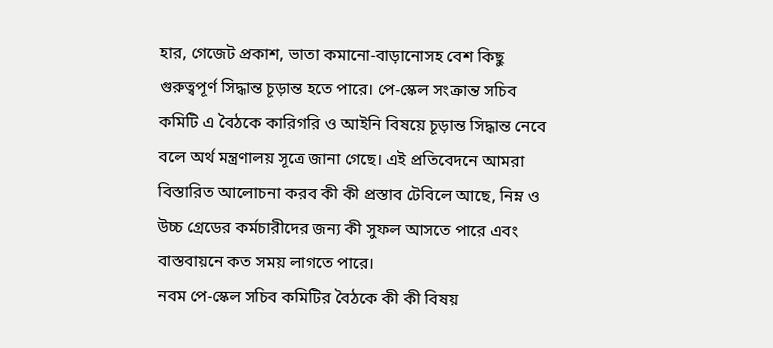হার, গেজেট প্রকাশ, ভাতা কমানো-বাড়ানোসহ বেশ কিছু গুরুত্বপূর্ণ সিদ্ধান্ত চূড়ান্ত হতে পারে। পে-স্কেল সংক্রান্ত সচিব কমিটি এ বৈঠকে কারিগরি ও আইনি বিষয়ে চূড়ান্ত সিদ্ধান্ত নেবে বলে অর্থ মন্ত্রণালয় সূত্রে জানা গেছে। এই প্রতিবেদনে আমরা বিস্তারিত আলোচনা করব কী কী প্রস্তাব টেবিলে আছে, নিম্ন ও উচ্চ গ্রেডের কর্মচারীদের জন্য কী সুফল আসতে পারে এবং বাস্তবায়নে কত সময় লাগতে পারে।
নবম পে-স্কেল সচিব কমিটির বৈঠকে কী কী বিষয়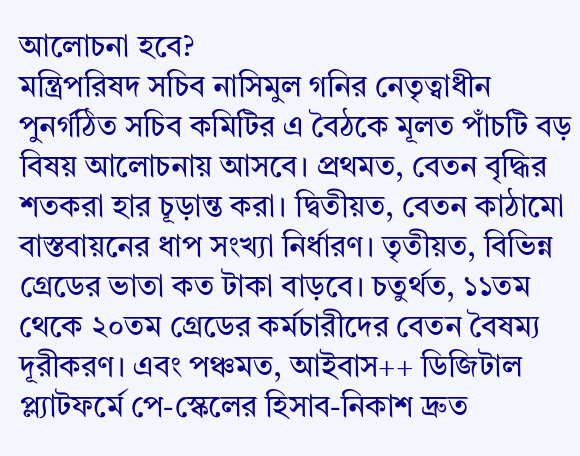আলোচনা হবে?
মন্ত্রিপরিষদ সচিব নাসিমুল গনির নেতৃত্বাধীন পুনর্গঠিত সচিব কমিটির এ বৈঠকে মূলত পাঁচটি বড় বিষয় আলোচনায় আসবে। প্রথমত, বেতন বৃদ্ধির শতকরা হার চূড়ান্ত করা। দ্বিতীয়ত, বেতন কাঠামো বাস্তবায়নের ধাপ সংখ্যা নির্ধারণ। তৃতীয়ত, বিভিন্ন গ্রেডের ভাতা কত টাকা বাড়বে। চতুর্থত, ১১তম থেকে ২০তম গ্রেডের কর্মচারীদের বেতন বৈষম্য দূরীকরণ। এবং পঞ্চমত, আইবাস++ ডিজিটাল প্ল্যাটফর্মে পে-স্কেলের হিসাব-নিকাশ দ্রুত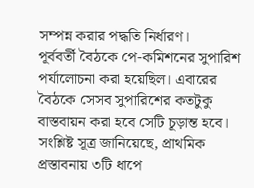সম্পন্ন করার পদ্ধতি নির্ধারণ।
পূর্ববর্তী বৈঠকে পে-কমিশনের সুপারিশ পর্যালোচনা করা হয়েছিল। এবারের বৈঠকে সেসব সুপারিশের কতটুকু বাস্তবায়ন করা হবে সেটি চূড়ান্ত হবে। সংশ্লিষ্ট সূত্র জানিয়েছে, প্রাথমিক প্রস্তাবনায় ৩টি ধাপে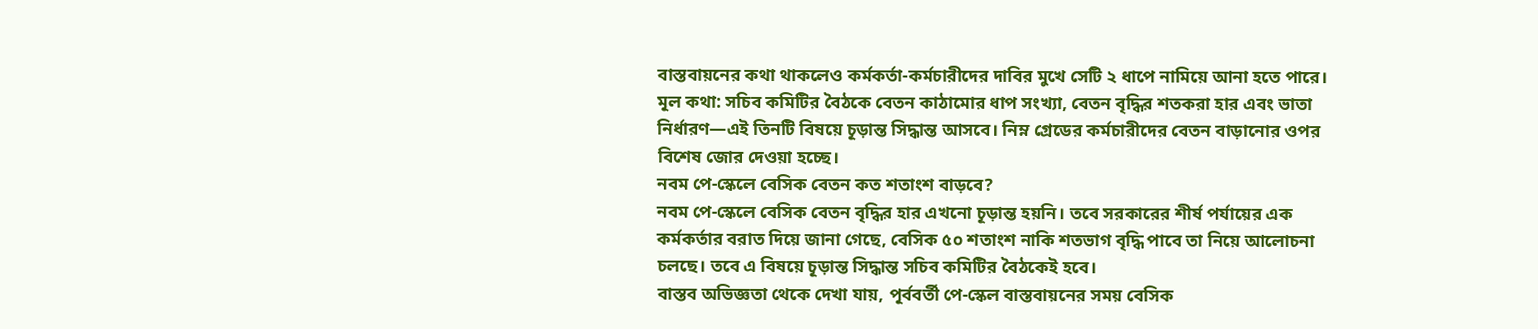বাস্তবায়নের কথা থাকলেও কর্মকর্তা-কর্মচারীদের দাবির মুখে সেটি ২ ধাপে নামিয়ে আনা হতে পারে।
মূল কথা: সচিব কমিটির বৈঠকে বেতন কাঠামোর ধাপ সংখ্যা, বেতন বৃদ্ধির শতকরা হার এবং ভাতা নির্ধারণ—এই তিনটি বিষয়ে চূড়ান্ত সিদ্ধান্ত আসবে। নিম্ন গ্রেডের কর্মচারীদের বেতন বাড়ানোর ওপর বিশেষ জোর দেওয়া হচ্ছে।
নবম পে-স্কেলে বেসিক বেতন কত শতাংশ বাড়বে?
নবম পে-স্কেলে বেসিক বেতন বৃদ্ধির হার এখনো চূড়ান্ত হয়নি। তবে সরকারের শীর্ষ পর্যায়ের এক কর্মকর্তার বরাত দিয়ে জানা গেছে, বেসিক ৫০ শতাংশ নাকি শতভাগ বৃদ্ধি পাবে তা নিয়ে আলোচনা চলছে। তবে এ বিষয়ে চূড়ান্ত সিদ্ধান্ত সচিব কমিটির বৈঠকেই হবে।
বাস্তব অভিজ্ঞতা থেকে দেখা যায়, পূর্ববর্তী পে-স্কেল বাস্তবায়নের সময় বেসিক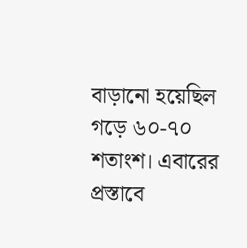বাড়ানো হয়েছিল গড়ে ৬০-৭০ শতাংশ। এবারের প্রস্তাবে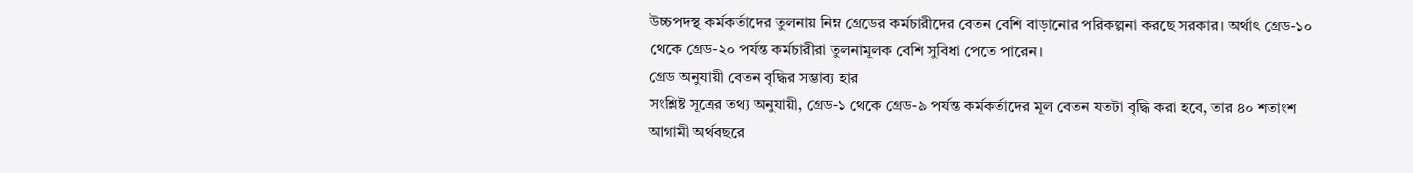উচ্চপদস্থ কর্মকর্তাদের তুলনায় নিম্ন গ্রেডের কর্মচারীদের বেতন বেশি বাড়ানোর পরিকল্পনা করছে সরকার। অর্থাৎ গ্রেড-১০ থেকে গ্রেড-২০ পর্যন্ত কর্মচারীরা তুলনামূলক বেশি সুবিধা পেতে পারেন।
গ্রেড অনুযায়ী বেতন বৃদ্ধির সম্ভাব্য হার
সংশ্লিষ্ট সূত্রের তথ্য অনুযায়ী, গ্রেড-১ থেকে গ্রেড-৯ পর্যন্ত কর্মকর্তাদের মূল বেতন যতটা বৃদ্ধি করা হবে, তার ৪০ শতাংশ আগামী অর্থবছরে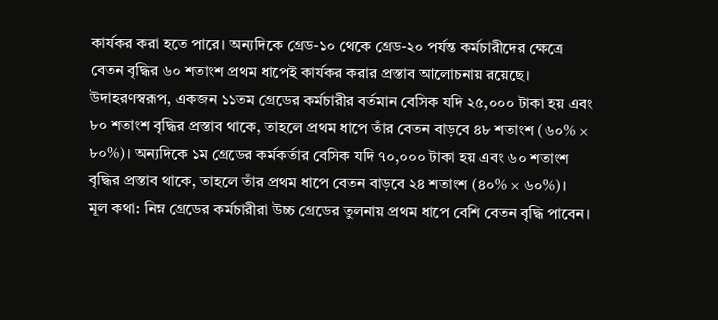কার্যকর করা হতে পারে। অন্যদিকে গ্রেড-১০ থেকে গ্রেড-২০ পর্যন্ত কর্মচারীদের ক্ষেত্রে বেতন বৃদ্ধির ৬০ শতাংশ প্রথম ধাপেই কার্যকর করার প্রস্তাব আলোচনায় রয়েছে।
উদাহরণস্বরূপ, একজন ১১তম গ্রেডের কর্মচারীর বর্তমান বেসিক যদি ২৫,০০০ টাকা হয় এবং ৮০ শতাংশ বৃদ্ধির প্রস্তাব থাকে, তাহলে প্রথম ধাপে তাঁর বেতন বাড়বে ৪৮ শতাংশ (৬০% × ৮০%)। অন্যদিকে ১ম গ্রেডের কর্মকর্তার বেসিক যদি ৭০,০০০ টাকা হয় এবং ৬০ শতাংশ বৃদ্ধির প্রস্তাব থাকে, তাহলে তাঁর প্রথম ধাপে বেতন বাড়বে ২৪ শতাংশ (৪০% × ৬০%)।
মূল কথা: নিম্ন গ্রেডের কর্মচারীরা উচ্চ গ্রেডের তুলনায় প্রথম ধাপে বেশি বেতন বৃদ্ধি পাবেন।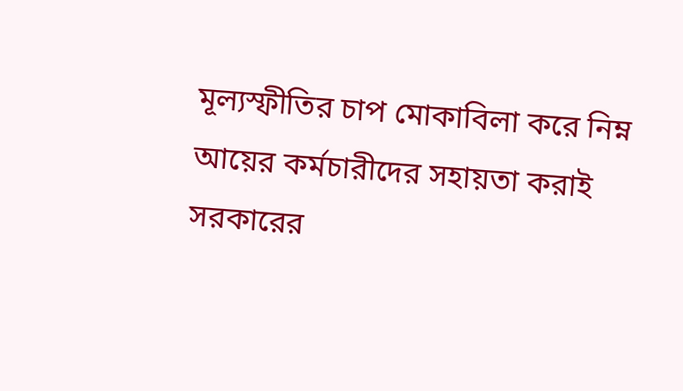মূল্যস্ফীতির চাপ মোকাবিলা করে নিম্ন আয়ের কর্মচারীদের সহায়তা করাই সরকারের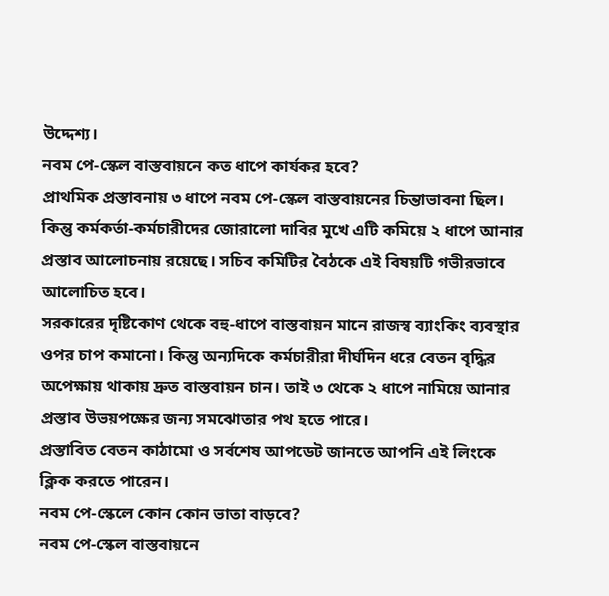উদ্দেশ্য।
নবম পে-স্কেল বাস্তবায়নে কত ধাপে কার্যকর হবে?
প্রাথমিক প্রস্তাবনায় ৩ ধাপে নবম পে-স্কেল বাস্তবায়নের চিন্তাভাবনা ছিল। কিন্তু কর্মকর্তা-কর্মচারীদের জোরালো দাবির মুখে এটি কমিয়ে ২ ধাপে আনার প্রস্তাব আলোচনায় রয়েছে। সচিব কমিটির বৈঠকে এই বিষয়টি গভীরভাবে আলোচিত হবে।
সরকারের দৃষ্টিকোণ থেকে বহু-ধাপে বাস্তবায়ন মানে রাজস্ব ব্যাংকিং ব্যবস্থার ওপর চাপ কমানো। কিন্তু অন্যদিকে কর্মচারীরা দীর্ঘদিন ধরে বেতন বৃদ্ধির অপেক্ষায় থাকায় দ্রুত বাস্তবায়ন চান। তাই ৩ থেকে ২ ধাপে নামিয়ে আনার প্রস্তাব উভয়পক্ষের জন্য সমঝোতার পথ হতে পারে।
প্রস্তাবিত বেতন কাঠামো ও সর্বশেষ আপডেট জানতে আপনি এই লিংকে ক্লিক করতে পারেন।
নবম পে-স্কেলে কোন কোন ভাতা বাড়বে?
নবম পে-স্কেল বাস্তবায়নে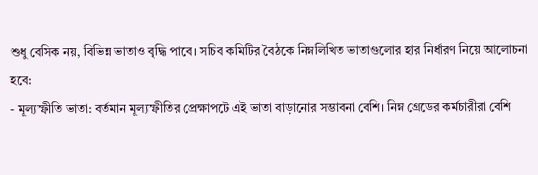শুধু বেসিক নয়, বিভিন্ন ভাতাও বৃদ্ধি পাবে। সচিব কমিটির বৈঠকে নিম্নলিখিত ভাতাগুলোর হার নির্ধারণ নিয়ে আলোচনা হবে:
- মূল্যস্ফীতি ভাতা: বর্তমান মূল্যস্ফীতির প্রেক্ষাপটে এই ভাতা বাড়ানোর সম্ভাবনা বেশি। নিম্ন গ্রেডের কর্মচারীরা বেশি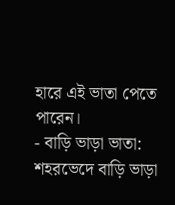হারে এই ভাতা পেতে পারেন।
- বাড়ি ভাড়া ভাতা: শহরভেদে বাড়ি ভাড়া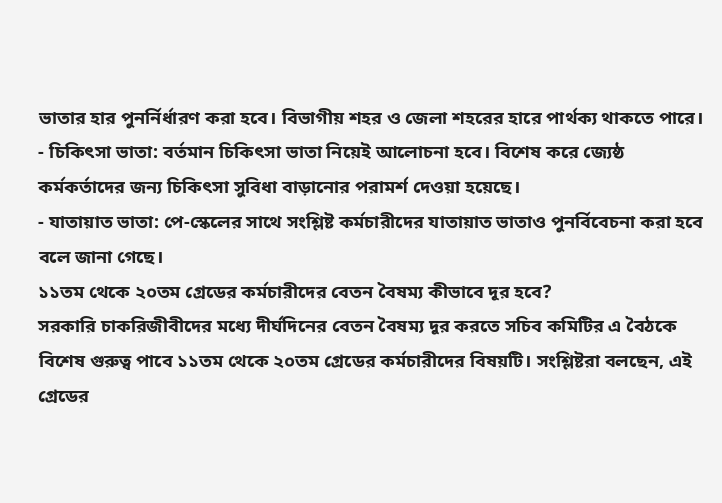ভাতার হার পুনর্নির্ধারণ করা হবে। বিভাগীয় শহর ও জেলা শহরের হারে পার্থক্য থাকতে পারে।
- চিকিৎসা ভাতা: বর্তমান চিকিৎসা ভাতা নিয়েই আলোচনা হবে। বিশেষ করে জ্যেষ্ঠ কর্মকর্তাদের জন্য চিকিৎসা সুবিধা বাড়ানোর পরামর্শ দেওয়া হয়েছে।
- যাতায়াত ভাতা: পে-স্কেলের সাথে সংশ্লিষ্ট কর্মচারীদের যাতায়াত ভাতাও পুনর্বিবেচনা করা হবে বলে জানা গেছে।
১১তম থেকে ২০তম গ্রেডের কর্মচারীদের বেতন বৈষম্য কীভাবে দূর হবে?
সরকারি চাকরিজীবীদের মধ্যে দীর্ঘদিনের বেতন বৈষম্য দূর করতে সচিব কমিটির এ বৈঠকে বিশেষ গুরুত্ব পাবে ১১তম থেকে ২০তম গ্রেডের কর্মচারীদের বিষয়টি। সংশ্লিষ্টরা বলছেন, এই গ্রেডের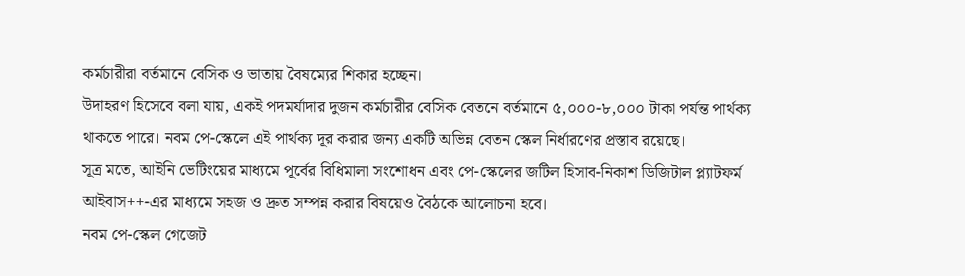কর্মচারীরা বর্তমানে বেসিক ও ভাতায় বৈষম্যের শিকার হচ্ছেন।
উদাহরণ হিসেবে বলা যায়, একই পদমর্যাদার দুজন কর্মচারীর বেসিক বেতনে বর্তমানে ৫,০০০-৮,০০০ টাকা পর্যন্ত পার্থক্য থাকতে পারে। নবম পে-স্কেলে এই পার্থক্য দূর করার জন্য একটি অভিন্ন বেতন স্কেল নির্ধারণের প্রস্তাব রয়েছে।
সূত্র মতে, আইনি ভেটিংয়ের মাধ্যমে পূর্বের বিধিমালা সংশোধন এবং পে-স্কেলের জটিল হিসাব-নিকাশ ডিজিটাল প্ল্যাটফর্ম আইবাস++-এর মাধ্যমে সহজ ও দ্রুত সম্পন্ন করার বিষয়েও বৈঠকে আলোচনা হবে।
নবম পে-স্কেল গেজেট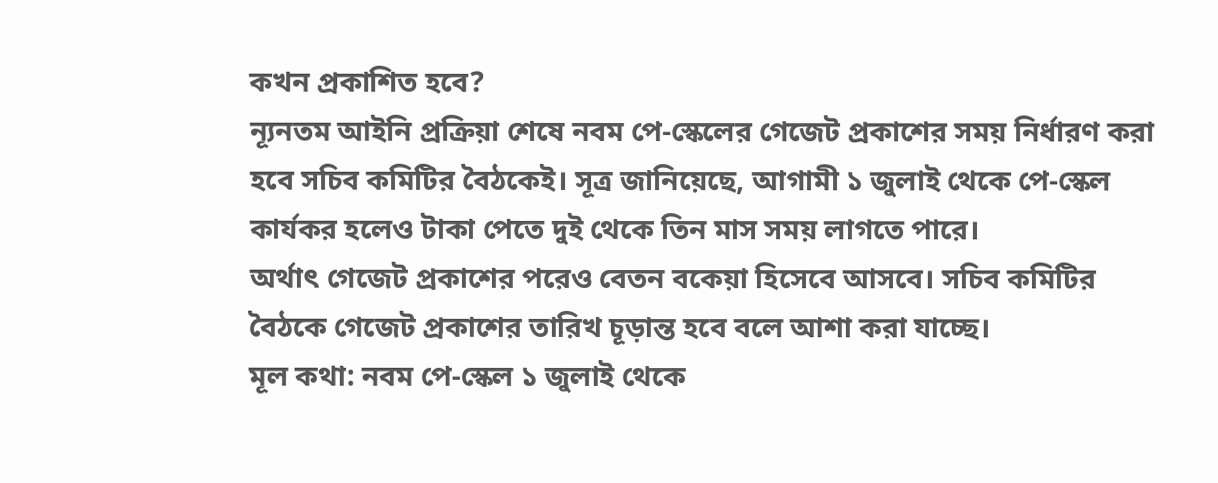কখন প্রকাশিত হবে?
ন্যূনতম আইনি প্রক্রিয়া শেষে নবম পে-স্কেলের গেজেট প্রকাশের সময় নির্ধারণ করা হবে সচিব কমিটির বৈঠকেই। সূত্র জানিয়েছে, আগামী ১ জুলাই থেকে পে-স্কেল কার্যকর হলেও টাকা পেতে দুই থেকে তিন মাস সময় লাগতে পারে।
অর্থাৎ গেজেট প্রকাশের পরেও বেতন বকেয়া হিসেবে আসবে। সচিব কমিটির বৈঠকে গেজেট প্রকাশের তারিখ চূড়ান্ত হবে বলে আশা করা যাচ্ছে।
মূল কথা: নবম পে-স্কেল ১ জুলাই থেকে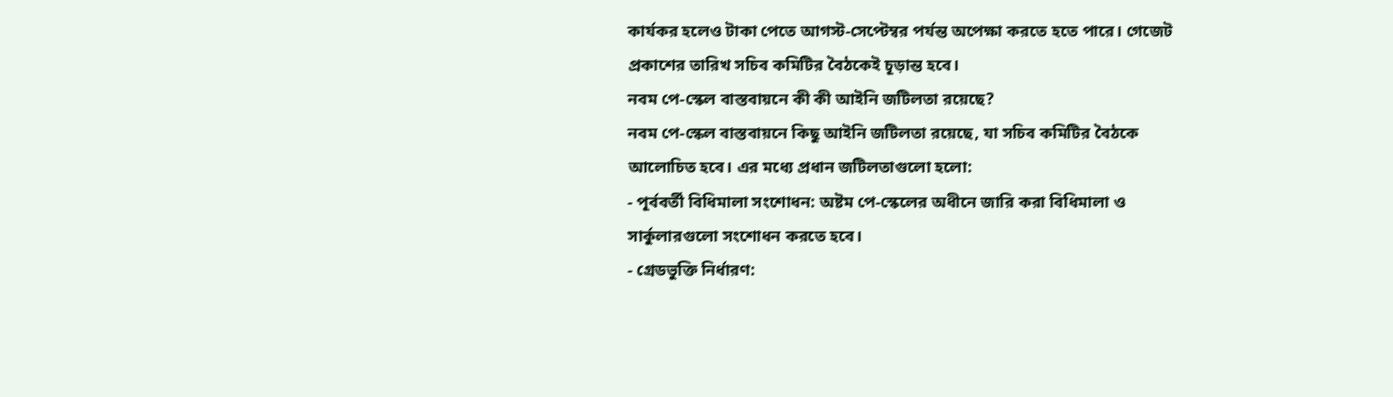কার্যকর হলেও টাকা পেতে আগস্ট-সেপ্টেম্বর পর্যন্ত অপেক্ষা করতে হতে পারে। গেজেট প্রকাশের তারিখ সচিব কমিটির বৈঠকেই চূড়ান্ত হবে।
নবম পে-স্কেল বাস্তবায়নে কী কী আইনি জটিলতা রয়েছে?
নবম পে-স্কেল বাস্তবায়নে কিছু আইনি জটিলতা রয়েছে, যা সচিব কমিটির বৈঠকে আলোচিত হবে। এর মধ্যে প্রধান জটিলতাগুলো হলো:
- পূর্ববর্তী বিধিমালা সংশোধন: অষ্টম পে-স্কেলের অধীনে জারি করা বিধিমালা ও সার্কুলারগুলো সংশোধন করতে হবে।
- গ্রেডভুক্তি নির্ধারণ: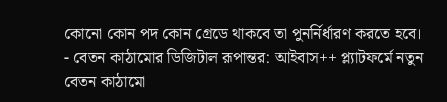কোনো কোন পদ কোন গ্রেডে থাকবে তা পুনর্নির্ধারণ করতে হবে।
- বেতন কাঠামোর ডিজিটাল রূপান্তর: আইবাস++ প্ল্যাটফর্মে নতুন বেতন কাঠামো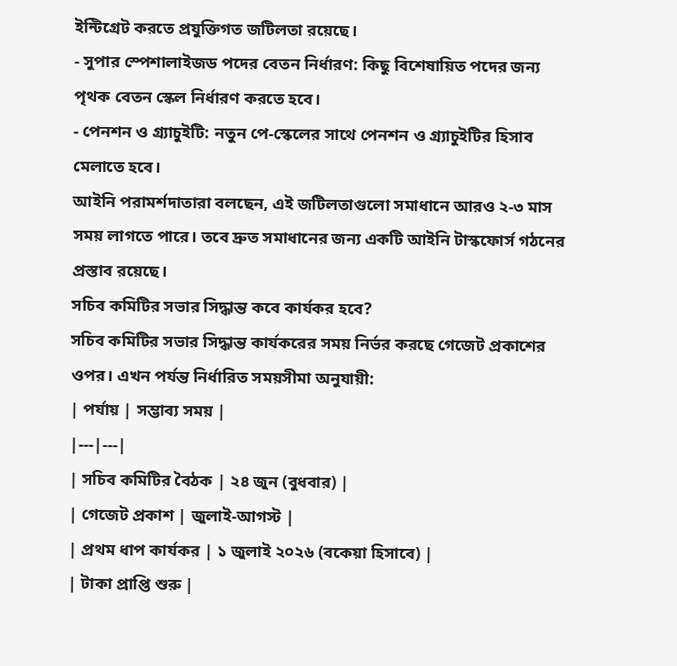ইন্টিগ্রেট করতে প্রযুক্তিগত জটিলতা রয়েছে।
- সুপার স্পেশালাইজড পদের বেতন নির্ধারণ: কিছু বিশেষায়িত পদের জন্য পৃথক বেতন স্কেল নির্ধারণ করতে হবে।
- পেনশন ও গ্র্যাচুইটি: নতুন পে-স্কেলের সাথে পেনশন ও গ্র্যাচুইটির হিসাব মেলাতে হবে।
আইনি পরামর্শদাতারা বলছেন, এই জটিলতাগুলো সমাধানে আরও ২-৩ মাস সময় লাগতে পারে। তবে দ্রুত সমাধানের জন্য একটি আইনি টাস্কফোর্স গঠনের প্রস্তাব রয়েছে।
সচিব কমিটির সভার সিদ্ধান্ত কবে কার্যকর হবে?
সচিব কমিটির সভার সিদ্ধান্ত কার্যকরের সময় নির্ভর করছে গেজেট প্রকাশের ওপর। এখন পর্যন্ত নির্ধারিত সময়সীমা অনুযায়ী:
| পর্যায় | সম্ভাব্য সময় |
|---|---|
| সচিব কমিটির বৈঠক | ২৪ জুন (বুধবার) |
| গেজেট প্রকাশ | জুলাই-আগস্ট |
| প্রথম ধাপ কার্যকর | ১ জুলাই ২০২৬ (বকেয়া হিসাবে) |
| টাকা প্রাপ্তি শুরু |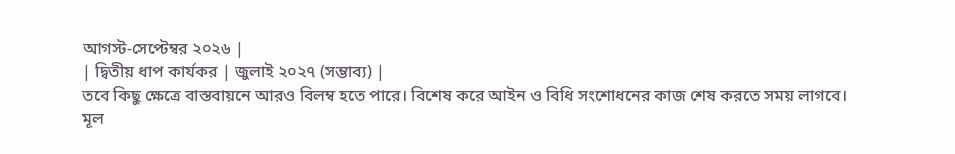আগস্ট-সেপ্টেম্বর ২০২৬ |
| দ্বিতীয় ধাপ কার্যকর | জুলাই ২০২৭ (সম্ভাব্য) |
তবে কিছু ক্ষেত্রে বাস্তবায়নে আরও বিলম্ব হতে পারে। বিশেষ করে আইন ও বিধি সংশোধনের কাজ শেষ করতে সময় লাগবে।
মূল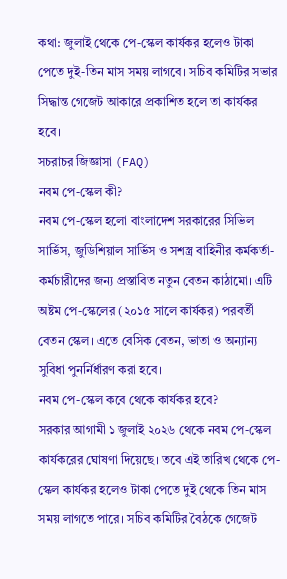কথা: জুলাই থেকে পে-স্কেল কার্যকর হলেও টাকা পেতে দুই-তিন মাস সময় লাগবে। সচিব কমিটির সভার সিদ্ধান্ত গেজেট আকারে প্রকাশিত হলে তা কার্যকর হবে।
সচরাচর জিজ্ঞাসা (FAQ)
নবম পে-স্কেল কী?
নবম পে-স্কেল হলো বাংলাদেশ সরকারের সিভিল সার্ভিস, জুডিশিয়াল সার্ভিস ও সশস্ত্র বাহিনীর কর্মকর্তা-কর্মচারীদের জন্য প্রস্তাবিত নতুন বেতন কাঠামো। এটি অষ্টম পে-স্কেলের (২০১৫ সালে কার্যকর) পরবর্তী বেতন স্কেল। এতে বেসিক বেতন, ভাতা ও অন্যান্য সুবিধা পুনর্নির্ধারণ করা হবে।
নবম পে-স্কেল কবে থেকে কার্যকর হবে?
সরকার আগামী ১ জুলাই ২০২৬ থেকে নবম পে-স্কেল কার্যকরের ঘোষণা দিয়েছে। তবে এই তারিখ থেকে পে-স্কেল কার্যকর হলেও টাকা পেতে দুই থেকে তিন মাস সময় লাগতে পারে। সচিব কমিটির বৈঠকে গেজেট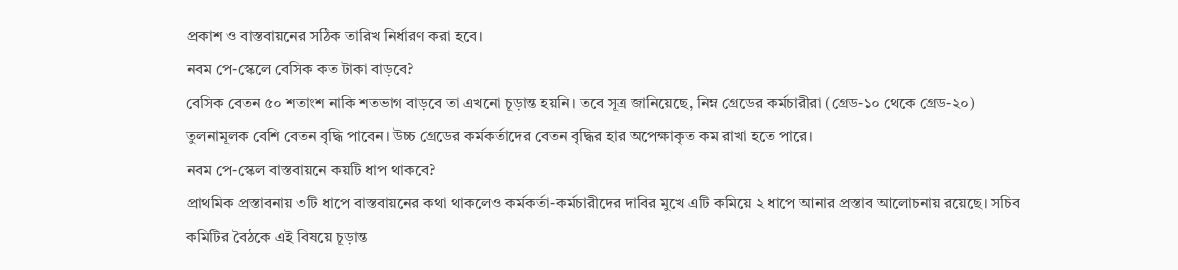প্রকাশ ও বাস্তবায়নের সঠিক তারিখ নির্ধারণ করা হবে।
নবম পে-স্কেলে বেসিক কত টাকা বাড়বে?
বেসিক বেতন ৫০ শতাংশ নাকি শতভাগ বাড়বে তা এখনো চূড়ান্ত হয়নি। তবে সূত্র জানিয়েছে, নিম্ন গ্রেডের কর্মচারীরা (গ্রেড-১০ থেকে গ্রেড-২০) তুলনামূলক বেশি বেতন বৃদ্ধি পাবেন। উচ্চ গ্রেডের কর্মকর্তাদের বেতন বৃদ্ধির হার অপেক্ষাকৃত কম রাখা হতে পারে।
নবম পে-স্কেল বাস্তবায়নে কয়টি ধাপ থাকবে?
প্রাথমিক প্রস্তাবনায় ৩টি ধাপে বাস্তবায়নের কথা থাকলেও কর্মকর্তা-কর্মচারীদের দাবির মুখে এটি কমিয়ে ২ ধাপে আনার প্রস্তাব আলোচনায় রয়েছে। সচিব কমিটির বৈঠকে এই বিষয়ে চূড়ান্ত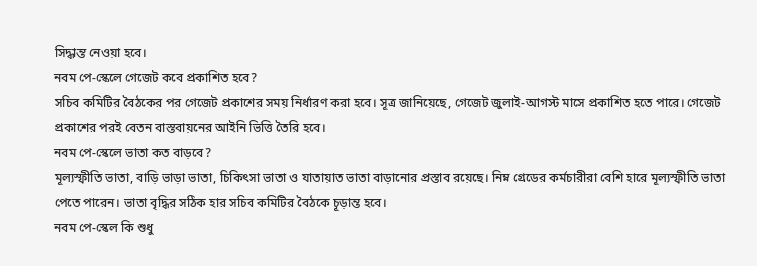সিদ্ধান্ত নেওয়া হবে।
নবম পে-স্কেলে গেজেট কবে প্রকাশিত হবে?
সচিব কমিটির বৈঠকের পর গেজেট প্রকাশের সময় নির্ধারণ করা হবে। সূত্র জানিয়েছে, গেজেট জুলাই-আগস্ট মাসে প্রকাশিত হতে পারে। গেজেট প্রকাশের পরই বেতন বাস্তবায়নের আইনি ভিত্তি তৈরি হবে।
নবম পে-স্কেলে ভাতা কত বাড়বে?
মূল্যস্ফীতি ভাতা, বাড়ি ভাড়া ভাতা, চিকিৎসা ভাতা ও যাতায়াত ভাতা বাড়ানোর প্রস্তাব রয়েছে। নিম্ন গ্রেডের কর্মচারীরা বেশি হারে মূল্যস্ফীতি ভাতা পেতে পারেন। ভাতা বৃদ্ধির সঠিক হার সচিব কমিটির বৈঠকে চূড়ান্ত হবে।
নবম পে-স্কেল কি শুধু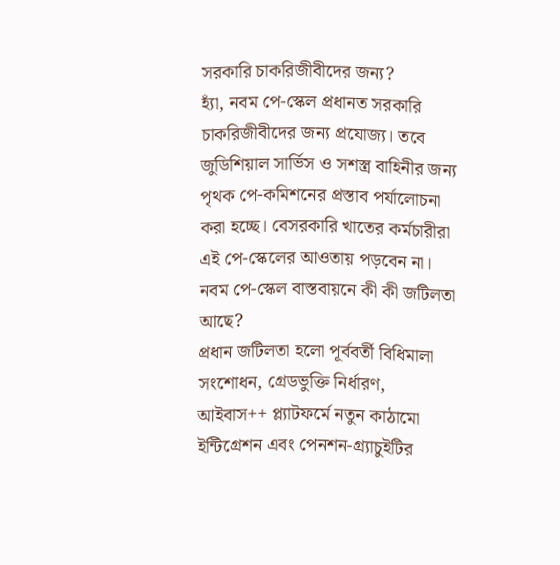সরকারি চাকরিজীবীদের জন্য?
হ্যাঁ, নবম পে-স্কেল প্রধানত সরকারি চাকরিজীবীদের জন্য প্রযোজ্য। তবে জুডিশিয়াল সার্ভিস ও সশস্ত্র বাহিনীর জন্য পৃথক পে-কমিশনের প্রস্তাব পর্যালোচনা করা হচ্ছে। বেসরকারি খাতের কর্মচারীরা এই পে-স্কেলের আওতায় পড়বেন না।
নবম পে-স্কেল বাস্তবায়নে কী কী জটিলতা আছে?
প্রধান জটিলতা হলো পূর্ববর্তী বিধিমালা সংশোধন, গ্রেডভুক্তি নির্ধারণ, আইবাস++ প্ল্যাটফর্মে নতুন কাঠামো ইন্টিগ্রেশন এবং পেনশন-গ্র্যাচুইটির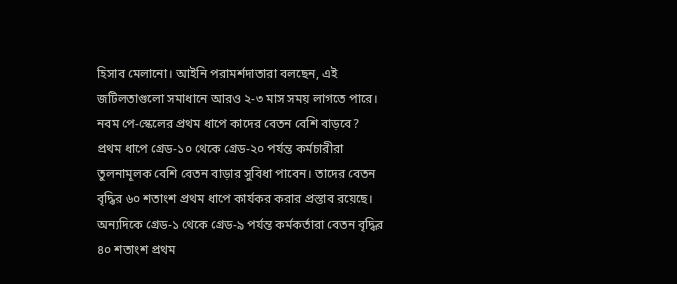হিসাব মেলানো। আইনি পরামর্শদাতারা বলছেন, এই জটিলতাগুলো সমাধানে আরও ২-৩ মাস সময় লাগতে পারে।
নবম পে-স্কেলের প্রথম ধাপে কাদের বেতন বেশি বাড়বে?
প্রথম ধাপে গ্রেড-১০ থেকে গ্রেড-২০ পর্যন্ত কর্মচারীরা তুলনামূলক বেশি বেতন বাড়ার সুবিধা পাবেন। তাদের বেতন বৃদ্ধির ৬০ শতাংশ প্রথম ধাপে কার্যকর করার প্রস্তাব রয়েছে। অন্যদিকে গ্রেড-১ থেকে গ্রেড-৯ পর্যন্ত কর্মকর্তারা বেতন বৃদ্ধির ৪০ শতাংশ প্রথম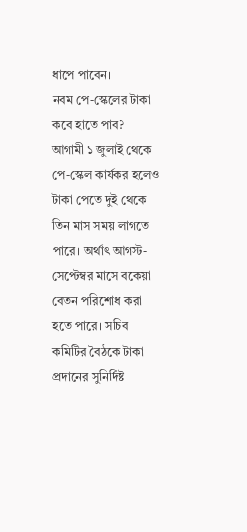ধাপে পাবেন।
নবম পে-স্কেলের টাকা কবে হাতে পাব?
আগামী ১ জুলাই থেকে পে-স্কেল কার্যকর হলেও টাকা পেতে দুই থেকে তিন মাস সময় লাগতে পারে। অর্থাৎ আগস্ট-সেপ্টেম্বর মাসে বকেয়া বেতন পরিশোধ করা হতে পারে। সচিব কমিটির বৈঠকে টাকা প্রদানের সুনির্দিষ্ট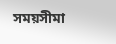সময়সীমা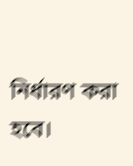নির্ধারণ করা হবে।